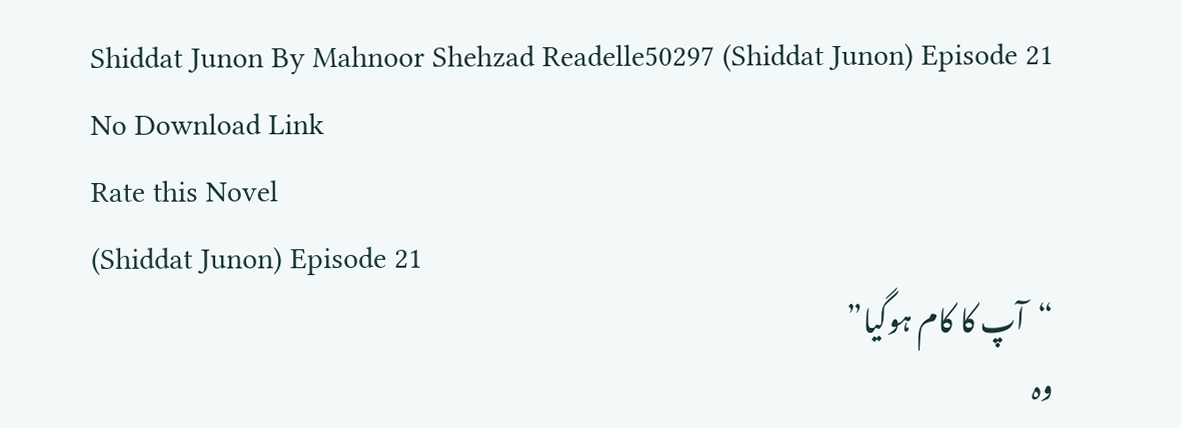Shiddat Junon By Mahnoor Shehzad Readelle50297 (Shiddat Junon) Episode 21
No Download Link
Rate this Novel
(Shiddat Junon) Episode 21
“آپ کا کام ہوگیا”
وہ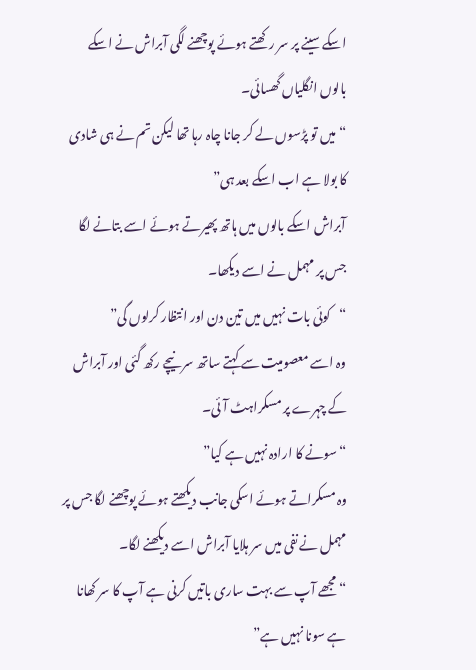اسکے سینے پر سر رکھتے ہوئے پوچھنے لگی آبراش نے اسکے بالوں انگلیاں گھسائی۔
“میں تو پڑسوں لے کر جانا چاہ رہا تھا لیکن تم نے ہی شادی کا بولا ہے اب اسکے بعد ہی”
آبراش اسکے بالوں میں ہاتھ پھیرتے ہوئے اسے بتانے لگا جس پر مہمل نے اسے دیکھا۔
“کوئی بات نہیں میں تین دن اور انتظار کرلوں گی”
وہ اسے معصومیت سے کہتے ساتھ سر نیچے رکھ گئی اور آبراش کے چہرے پر مسکراہٹ آئی۔
“سونے کا ارادہ نہیں ہے کیا”
وہ مسکراتے ہوئے اسکی جانب دیکھتے ہوئے پوچھنے لگا جس پر مہمل نے نفی میں سر ہلایا آبراش اسے دیکھنے لگا۔
“مجھے آپ سے بہت ساری باتیں کرنی ہے آپ کا سر کھانا ہے سونا نہیں ہے”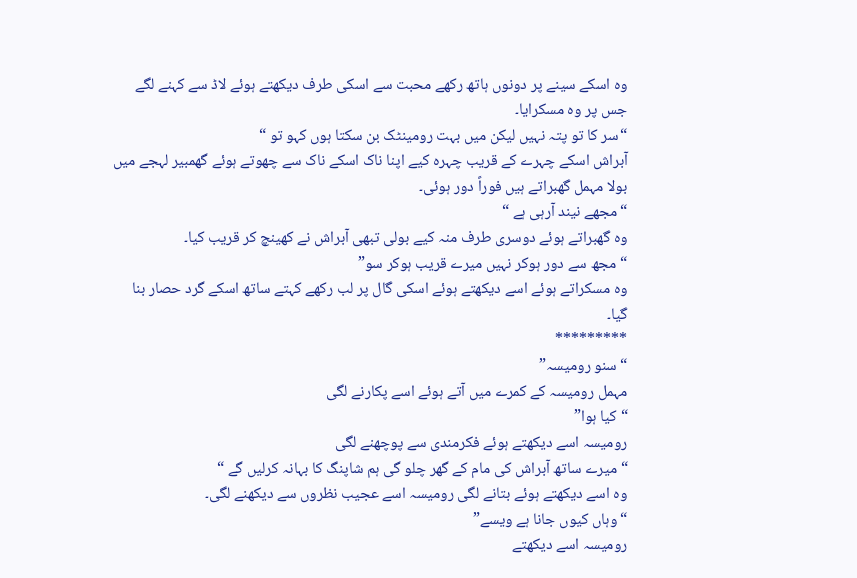وہ اسکے سینے پر دونوں ہاتھ رکھے محبت سے اسکی طرف دیکھتے ہوئے لاڈ سے کہنے لگے جس پر وہ مسکرایا۔
“سر کا تو پتہ نہیں لیکن میں بہت رومینٹک بن سکتا ہوں کہو تو “
آبراش اسکے چہرے کے قریب چہرہ کیے اپنا ناک اسکے ناک سے چھوتے ہوئے گھمبیر لہجے میں بولا مہمل گھبراتے ہیں فوراً دور ہوئی۔
“مجھے نیند آرہی ہے “
وہ گھبراتے ہوئے دوسری طرف منہ کیے بولی تبھی آبراش نے کھینچ کر قریب کیا۔
“مجھ سے دور ہوکر نہیں میرے قریب ہوکر سو”
وہ مسکراتے ہوئے اسے دیکھتے ہوئے اسکی گال پر لب رکھے کہتے ساتھ اسکے گرد حصار بنا گیا۔
*********
“سنو رومیسہ”
مہمل رومیسہ کے کمرے میں آتے ہوئے اسے پکارنے لگی
“کیا ہوا”
رومیسہ اسے دیکھتے ہوئے فکرمندی سے پوچھنے لگی
“میرے ساتھ آبراش کی مام کے گھر چلو گی ہم شاپنگ کا بہانہ کرلیں گے “
وہ اسے دیکھتے ہوئے بتانے لگی رومیسہ اسے عجیب نظروں سے دیکھنے لگی۔
“وہاں کیوں جانا ہے ویسے”
رومیسہ اسے دیکھتے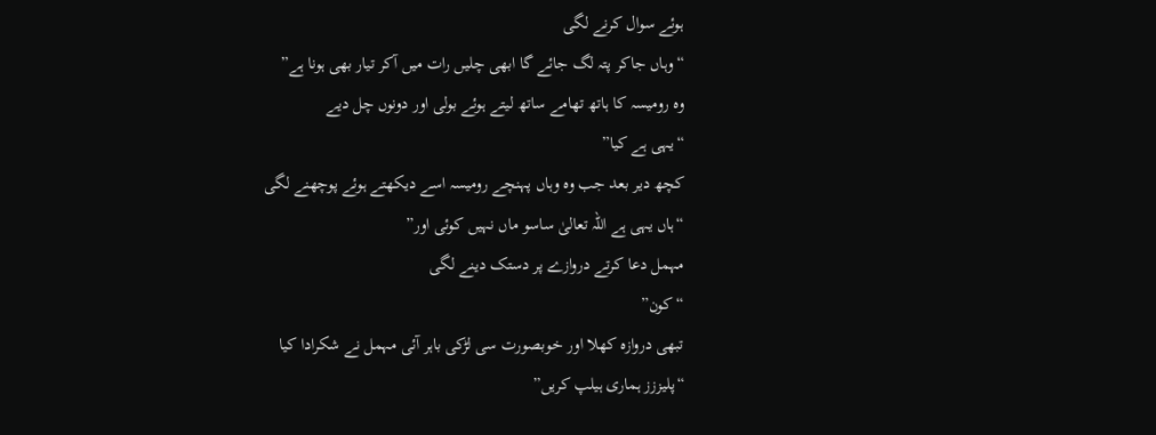ہوئے سوال کرنے لگی
“وہاں جاکر پتہ لگ جائے گا ابھی چلیں رات میں آکر تیار بھی ہونا ہے”
وہ رومیسہ کا ہاتھ تھامے ساتھ لیتے ہوئے بولی اور دونوں چل دیے
“یہی ہے کیا”
کچھ دیر بعد جب وہ وہاں پہنچے رومیسہ اسے دیکھتے ہوئے پوچھنے لگی
“ہاں یہی ہے اللہ تعالیٰ ساسو ماں نہیں کوئی اور”
مہمل دعا کرتے دروازے پر دستک دینے لگی
“کون”
تبھی دروازہ کھلا اور خوبصورت سی لڑکی باہر آئی مہمل نے شکرادا کیا
“پلیززز ہماری ہیلپ کریں”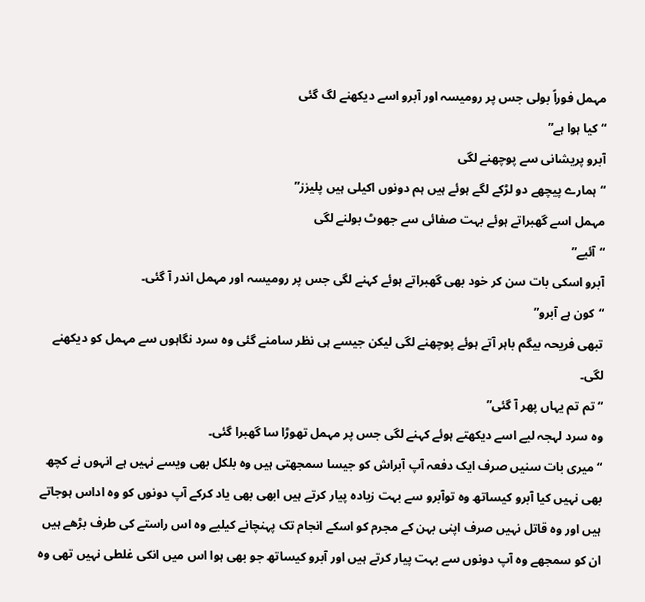مہمل فوراً بولی جس پر رومیسہ اور آبرو اسے دیکھنے لگ گئی
“کیا ہوا ہے”
آبرو پریشانی سے پوچھنے لگی
“ہمارے پیچھے دو لڑکے لگے ہوئے ہیں ہم دونوں اکیلی ہیں پلیزز”
مہمل اسے گھبراتے ہوئے بہت صفائی سے جھوٹ بولنے لگی
“آئیے”
آبرو اسکی بات سن کر خود بھی گھبراتے ہوئے کہنے لگی جس پر رومیسہ اور مہمل اندر آ گئی۔
“کون ہے آبرو”
تبھی فریحہ بیگم باہر آتے ہوئے پوچھنے لگی لیکن جیسے ہی نظر سامنے گئی وہ سرد نگاہوں سے مہمل کو دیکھنے لگی۔
“تم تم یہاں پھر آ گئی”
وہ سرد لہجہ لیے اسے دیکھتے ہوئے کہنے لگی جس پر مہمل تھوڑا سا گھبرا گئی۔
“میری بات سنیں صرف ایک دفعہ آپ آبراش کو جیسا سمجھتی ہیں وہ بلکل بھی ویسے نہیں ہے انہوں نے کچھ بھی نہیں کیا آبرو کیساتھ وہ توآبرو سے بہت زیادہ پیار کرتے ہیں ابھی بھی یاد کرکے آپ دونوں کو وہ اداس ہوجاتے ہیں اور وہ قاتل نہیں صرف اپنی بہن کے مجرم کو اسکے انجام تک پہنچانے کیلیے وہ اس راستے کی طرف بڑھے ہیں ان کو سمجھے وہ آپ دونوں سے بہت پیار کرتے ہیں اور آبرو کیساتھ جو بھی ہوا اس میں انکی غلطی نہیں تھی وہ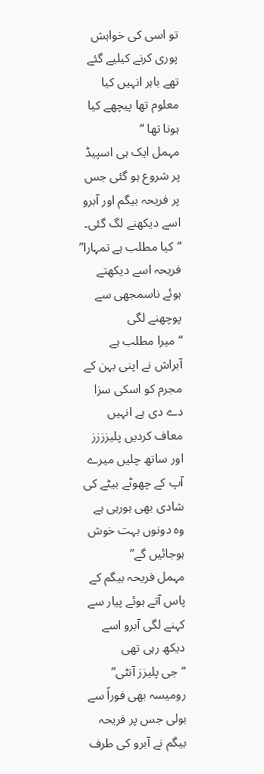تو اسی کی خواہش پوری کرنے کیلیے گئے تھے باہر انہیں کیا معلوم تھا پیچھے کیا ہونا تھا “
مہمل ایک ہی اسپیڈ پر شروع ہو گئی جس پر فریحہ بیگم اور آبرو اسے دیکھنے لگ گئی۔
“کیا مطلب ہے تمہارا”
فریحہ اسے دیکھتے ہوئے ناسمجھی سے پوچھنے لگی
“میرا مطلب ہے آبراش نے اپنی بہن کے مجرم کو اسکی سزا دے دی ہے انہیں معاف کردیں پلیزززز اور ساتھ چلیں میرے آپ کے چھوٹے بیٹے کی شادی بھی ہورہی ہے وہ دونوں بہت خوش ہوجائیں گے”
مہمل فریحہ بیگم کے پاس آتے ہوئے پیار سے کہنے لگی آبرو اسے دیکھ رہی تھی
“جی پلیزز آنٹی”
رومیسہ بھی فوراً سے بولی جس پر فریحہ بیگم نے آبرو کی طرف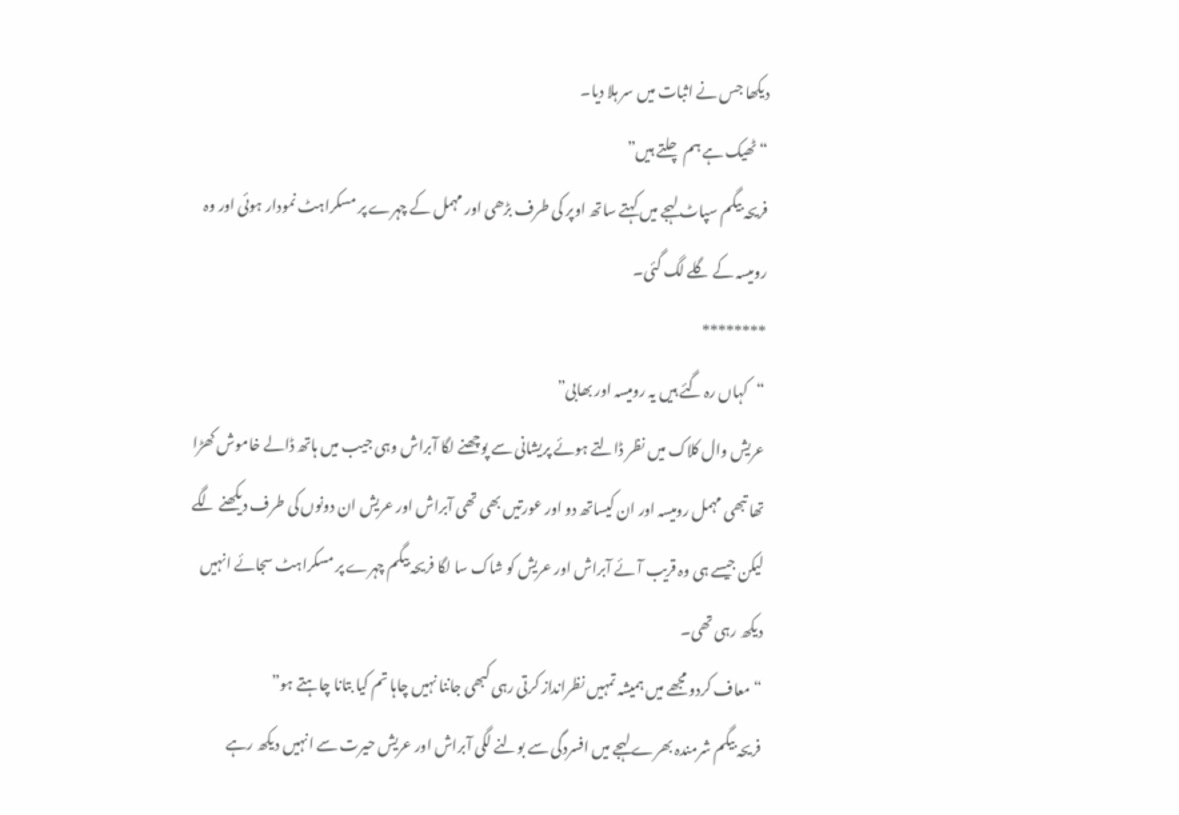دیکھا جس نے اثبات میں سر ہلا دیا۔
“ٹھیک ہے ہم چلتے ہیں”
فریحہ بیگم سپاٹ لہجے میں کہتے ساتھ اوپر کی طرف بڑھی اور مہمل کے چہرے پر مسکراہٹ نمودار ہوئی اور وہ رومیسہ کے گلے لگ گئی۔
********
“کہاں رہ گئے ہیں یہ رومیسہ اور بھابی”
عریش وال کلاک میں نظر ڈالتے ہوئے پریشانی سے پوچھنے لگا آبراش وہی جیب میں ہاتھ ڈالے خاموش کھڑا تھا تبھی مہمل رومیسہ اور ان کیساتھ دو اور عورتیں بھی تھی آبراش اور عریش ان دونوں کی طرف دیکھنے لگے لیکن جیسے ہی وہ قریب آئے آبراش اور عریش کو شاک سا لگا فریحہ بیگم چہرے پر مسکراہٹ سجائے انہیں دیکھ رہی تھی۔
“معاف کردو مجھے میں ہمیشہ تمہیں نظرانداز کرتی رہی کبھی جاننا نہیں چاہا تم کیا بتانا چاہتے ہو”
فریحہ بیگم شرمندہ بھرے لہجے میں افسردگی سے بولنے لگی آبراش اور عریش حیرت سے انہیں دیکھ رہے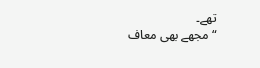تھے۔
“مجھے بھی معاف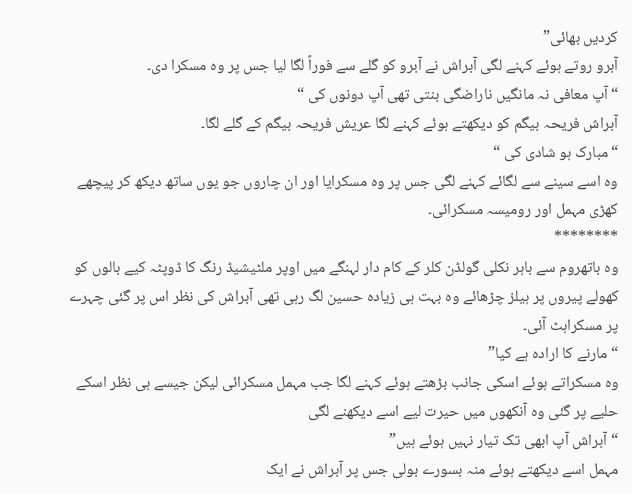کردیں بھائی”
آبرو روتے ہوئے کہنے لگی آبراش نے آبرو کو گلے سے فوراً لگا لیا جس پر وہ مسکرا دی۔
“آپ معافی نہ مانگیں ناراضگی بنتی تھی آپ دونوں کی “
آبراش فریحہ بیگم کو دیکھتے ہوئے کہنے لگا عریش فریحہ بیگم کے گلے لگا۔
“مبارک ہو شادی کی “
وہ اسے سینے سے لگائے کہنے لگی جس پر وہ مسکرایا اور ان چاروں جو یوں ساتھ دیکھ کر پیچھے کھڑی مہمل اور رومیسہ مسکرائی۔
********
وہ باتھروم سے باہر نکلی گولڈن کلر کے کام دار لہنگے میں اوپر ملٹیشیڈ رنگ کا ڈوپٹہ کیے بالوں کو کھولے پیروں پر ہیلز چڑھائے وہ بہت ہی زیادہ حسین لگ رہی تھی آبراش کی نظر اس پر گئی چہرے پر مسکراہٹ آئی۔
“مارنے کا ارادہ ہے کیا”
وہ مسکراتے ہوئے اسکی جانب بڑھتے ہوئے کہنے لگا جب مہمل مسکرائی لیکن جیسے ہی نظر اسکے حلیے پر گئی وہ آنکھوں میں حیرت لیے اسے دیکھنے لگی
“آبراش آپ ابھی تک تیار نہیں ہوئے ہیں”
مہمل اسے دیکھتے ہوئے منہ بسورے بولی جس پر آبراش نے ایک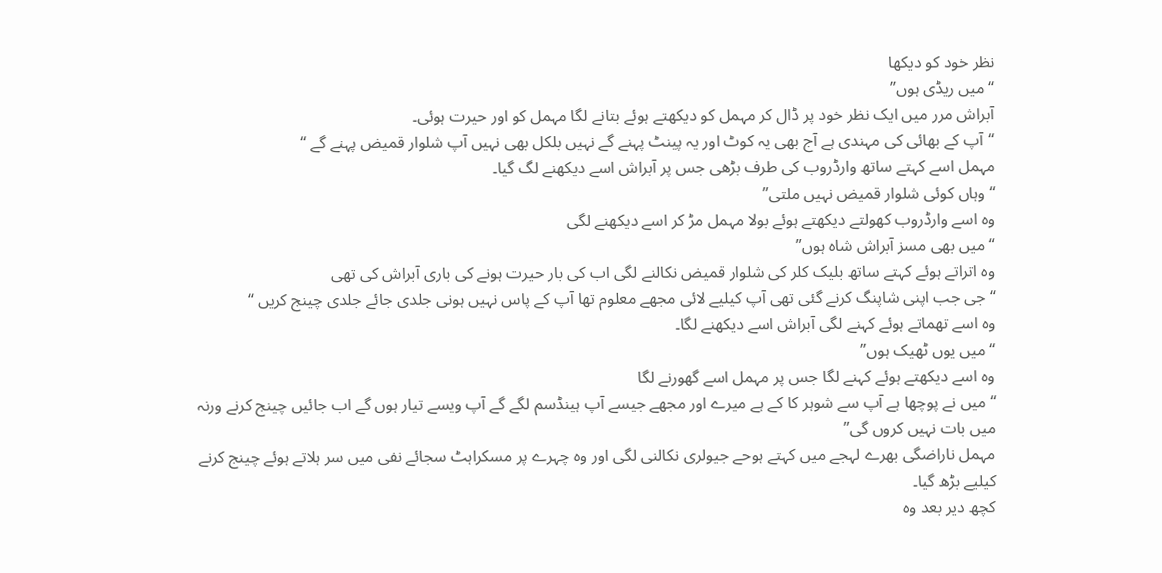نظر خود کو دیکھا
“میں ریڈی ہوں”
آبراش مرر میں ایک نظر خود پر ڈال کر مہمل کو دیکھتے ہوئے بتانے لگا مہمل کو اور حیرت ہوئی۔
“آپ کے بھائی کی مہندی ہے آج بھی یہ کوٹ اور یہ پینٹ پہنے گے نہیں بلکل بھی نہیں آپ شلوار قمیض پہنے گے “
مہمل اسے کہتے ساتھ وارڈروب کی طرف بڑھی جس پر آبراش اسے دیکھنے لگ گیا۔
“وہاں کوئی شلوار قمیض نہیں ملتی”
وہ اسے وارڈروب کھولتے دیکھتے ہوئے بولا مہمل مڑ کر اسے دیکھنے لگی
“میں بھی مسز آبراش شاہ ہوں”
وہ اتراتے ہوئے کہتے ساتھ بلیک کلر کی شلوار قمیض نکالنے لگی اب کی بار حیرت ہونے کی باری آبراش کی تھی
“جی جب اپنی شاپنگ کرنے گئی تھی آپ کیلیے لائی مجھے معلوم تھا آپ کے پاس نہیں ہونی جلدی جائے جلدی چینج کریں “
وہ اسے تھماتے ہوئے کہنے لگی آبراش اسے دیکھنے لگا۔
“میں یوں ٹھیک ہوں”
وہ اسے دیکھتے ہوئے کہنے لگا جس پر مہمل اسے گھورنے لگا
“میں نے پوچھا ہے آپ سے شوہر کا کے ہے میرے اور مجھے جیسے آپ ہینڈسم لگے گے آپ ویسے تیار ہوں گے اب جائیں چینج کرنے ورنہ میں بات نہیں کروں گی”
مہمل ناراضگی بھرے لہجے میں کہتے ہوحے جیولری نکالنی لگی اور وہ چہرے پر مسکراہٹ سجائے نفی میں سر ہلاتے ہوئے چینج کرنے کیلیے بڑھ گیا۔
کچھ دیر بعد وہ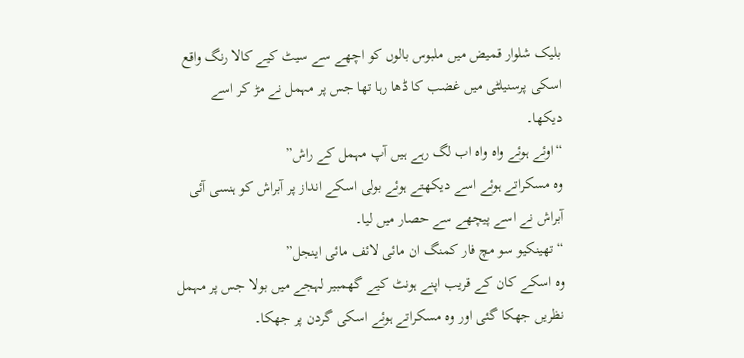بلیک شلوار قمیض میں ملبوس بالوں کو اچھے سے سیٹ کیے کالا رنگ واقع اسکی پرسنیلٹی میں غضب کا ڈھا رہا تھا جس پر مہمل نے مڑ کر اسے دیکھا۔
“اوئے ہوئے واہ واہ اب لگ رہے ہیں آپ مہمل کے راش”
وہ مسکراتے ہوئے اسے دیکھتے ہوئے بولی اسکے انداز پر آبراش کو ہنسی آئی آبراش نے اسے پیچھے سے حصار میں لیا۔
“تھینکیو سو مچ فار کمنگ ان مائی لائف مائی اینجل”
وہ اسکے کان کے قریب اپنے ہونٹ کیے گھمبیر لہجے میں بولا جس پر مہمل نظریں جھکا گئی اور وہ مسکراتے ہوئے اسکی گردن پر جھکا۔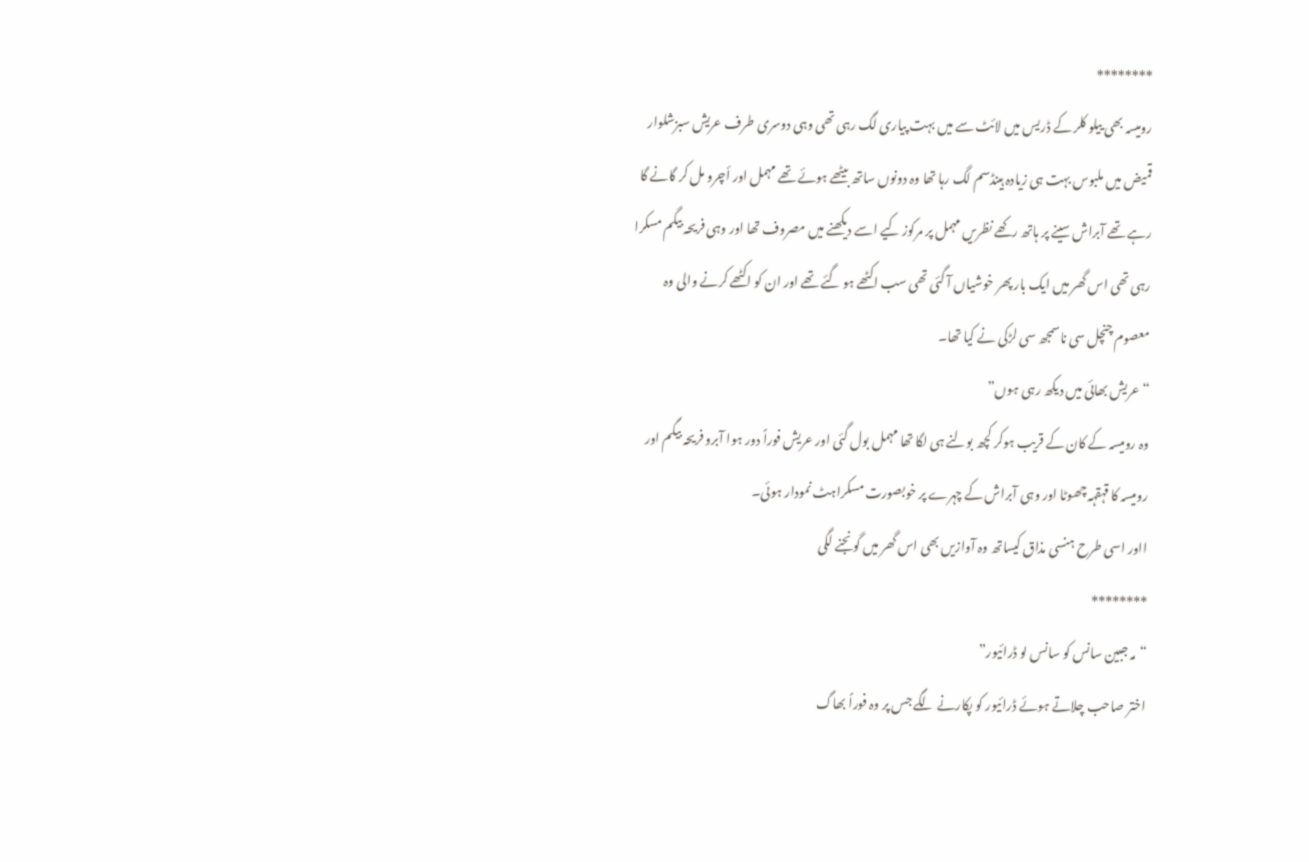********
رومیسہ بھی ییلو کلر کے ڈریس میں لائٹ سے میں بہت پیاری لگ رہی تھی وہی دوسری طرف عریش سبزشلوار قمیض میں ملبوس بہت ہی زیادہ ہینڈسم لگ رہا تھا وہ دونوں ساتھ بیٹھے ہوئے تھے مہمل اور أچرو مل کر گانے گا رہے تھے آبراش سینے پر ہاتھ رکھے نظریں مہمل پر مرکوز کیے اسے دیکھنے میں مصروف تھا اور وہی فریحہ بیگم مسکرا رہی تھی اس گھر میں ایک بار پھر خوشیاں آ گئی تھی سب اکٹھے ہو گئے تھے اور ان کو اکٹھے کرنے والی وہ معصوم چنچل سی ناسمجھ سی لڑکی نے کیا تھا۔
“عریش بھائی میں دیکھ رہی ہوں”
وہ رومیسہ کے کان کے قریب ہوکر کچھ بولنے ہی لگا تھا مہمل بول گئی اور عریش فوراً دور ہوا آبرو فریحہ بیگم اور رومیسہ کا قہقہہ چھوٹا اور وہی آبراش کے چہرے پر خوبصورت مسکراہٹ نمودار ہوئی۔
ااور اسی طرح ہنسی مذاق کیساتھ وہ آوازیں بھی اس گھر میں گونجنے لگی
********
“مہ جبین سانس کو سانس لو ڈرائیور”
اختر صاحب چلاتے ہوئے ڈرائیور کو پکارنے لگے جس پر وہ فوراً بھاگ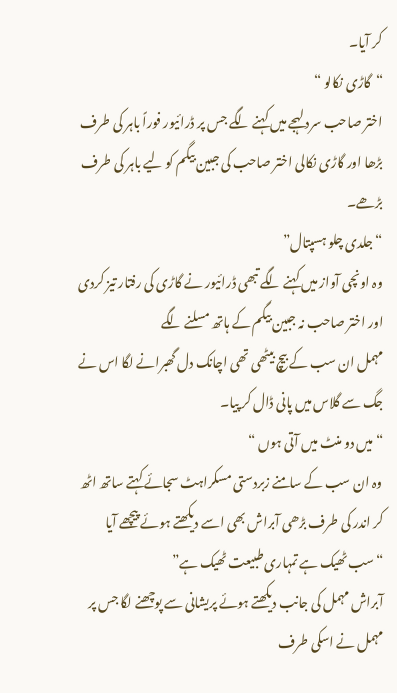کر آیا۔
“گاڑی نکالو “
اختر صاحب سرد لہجے میں کہنے لگے جس پر ڈرائیور فوراً باہر کی طرف بڑھا اور گاڑی نکالی اختر صاحب کی جبین بیگم کو لیے باہر کی طرف بڑھے۔
“جلدی چلو ہسپتال”
وہ اونچی آواز میں کہنے لگے تبھی ڈرائیور نے گاڑی کی رفتار تیز کردی اور اختر صاحب نہ جبین بیگم کے ہاتھ مسلنے لگے
مہمل ان سب کے بیچ بیٹھی تھی اچانک دل گھبرانے لگا اس نے جگ سے گلاس میں پانی ڈال کر پیا۔
“میں دو منٹ میں آتی ہوں “
وہ ان سب کے سامنے زبردستی مسکراہٹ سجائے کہتے ساتھ اٹھ کر اندر کی طرف بڑھی آبراش بھی اسے دیکھتے ہوئے پیچھے آیا
“سب ٹھیک ہے تمہاری طبیعت ٹھیک ہے”
آبراش مہمل کی جانب دیکھتے ہوئے پریشانی سے پوچھنے لگا جس پر مہمل نے اسکی طرف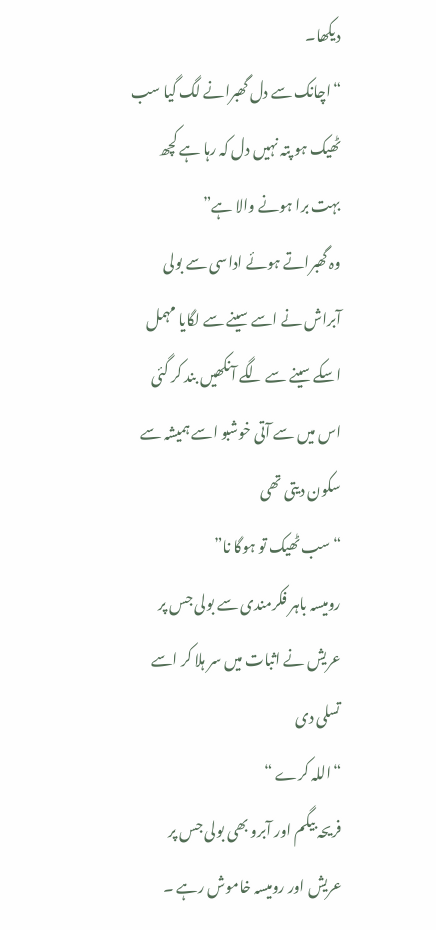دیکھا۔
“اچانک سے دل گھبرانے لگ گیا سب ٹھیک ہو پتہ نہیں دل کہ رہا ہے کچھ بہت برا ہونے والا ہے”
وہ گھبراتے ہوئے اداسی سے بولی آبراش نے اسے سینے سے لگایا مہمل اسکے سینے سے لگے آنکھیں بند کر گئی اس میں سے آتی خوشبو اسے ہمیشہ سے سکون دیتی تھی
“سب ٹھیک تو ہوگا نا”
رومیسہ باہر فکرمندی سے بولی جس پر عریش نے اثبات میں سر ہلا کر اسے تسلی دی
“اللہ کرے “
فریحہ بیگم اور آبرو بھی بولی جس پر عریش اور رومیسہ خاموش رہے ۔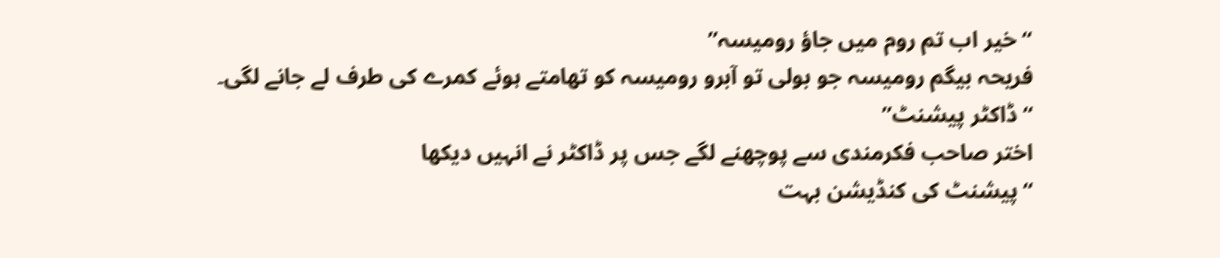“خیر اب تم روم میں جاؤ رومیسہ”
فریحہ بیگم رومیسہ جو بولی تو آبرو رومیسہ کو تھامتے ہوئے کمرے کی طرف لے جانے لگی۔
“ڈاکٹر پیشنٹ”
اختر صاحب فکرمندی سے پوچھنے لگے جس پر ڈاکٹر نے انہیں دیکھا
“پیشنٹ کی کنڈیشن بہت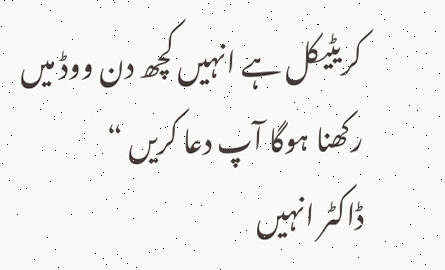کریٹیکل ہے انہیں کچھ دن ووڈ میں رکھنا ہوگا آپ دعا کریں “
ڈاکٹر انہیں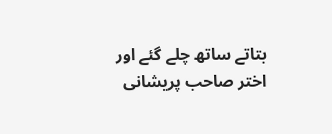بتاتے ساتھ چلے گئے اور اختر صاحب پریشانی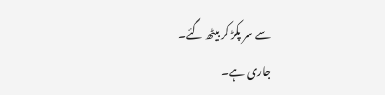سے سر پکڑ کر بیٹھ گئے۔
جاری ہے۔